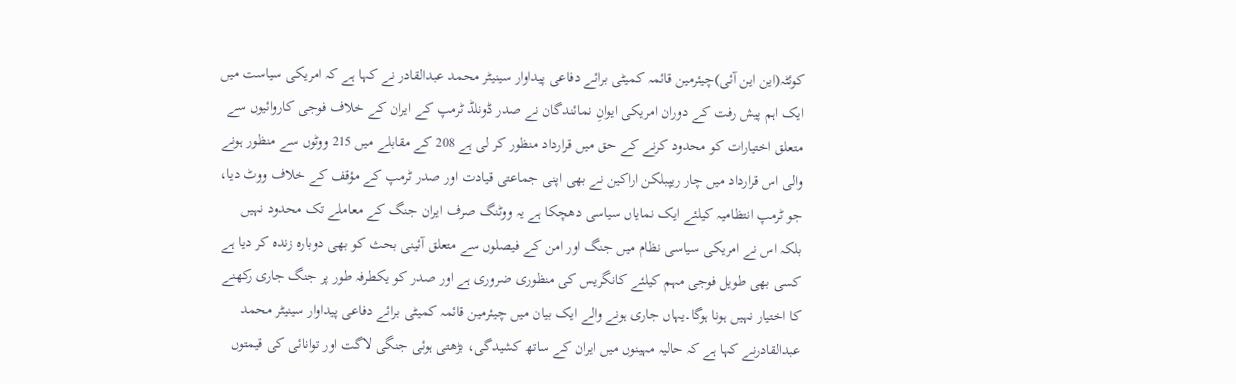کوئٹہ(این این آئی)چیئرمین قائمہ کمیٹی برائے دفاعی پیداوار سینیٹر محمد عبدالقادر نے کہا ہے کہ امریکی سیاست میں ایک اہم پیش رفت کے دوران امریکی ایوانِ نمائندگان نے صدر ڈونلڈ ٹرمپ کے ایران کے خلاف فوجی کاروائیوں سے متعلق اختیارات کو محدود کرنے کے حق میں قرارداد منظور کر لی ہے 208 کے مقابلے میں 215 ووٹوں سے منظور ہونے والی اس قرارداد میں چار ریپبلکن اراکین نے بھی اپنی جماعتی قیادت اور صدر ٹرمپ کے مؤقف کے خلاف ووٹ دیا، جو ٹرمپ انتظامیہ کیلئے ایک نمایاں سیاسی دھچکا ہے یہ ووٹنگ صرف ایران جنگ کے معاملے تک محدود نہیں بلکہ اس نے امریکی سیاسی نظام میں جنگ اور امن کے فیصلوں سے متعلق آئینی بحث کو بھی دوبارہ زندہ کر دیا ہے کسی بھی طویل فوجی مہم کیلئے کانگریس کی منظوری ضروری ہے اور صدر کو یکطرفہ طور پر جنگ جاری رکھنے کا اختیار نہیں ہونا ہوگا۔یہاں جاری ہونے والے ایک بیان میں چیئرمین قائمہ کمیٹی برائے دفاعی پیداوار سینیٹر محمد عبدالقادرنے کہا ہے کہ حالیہ مہینوں میں ایران کے ساتھ کشیدگی، بڑھتی ہوئی جنگی لاگت اور توانائی کی قیمتوں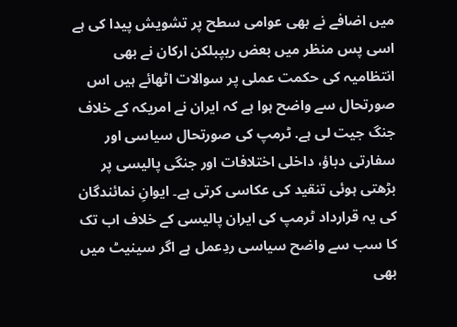میں اضافے نے بھی عوامی سطح پر تشویش پیدا کی ہے اسی پس منظر میں بعض ریپبلکن ارکان نے بھی انتظامیہ کی حکمت عملی پر سوالات اٹھائے ہیں اس صورتحال سے واضح ہوا ہے کہ ایران نے امریکہ کے خلاف جنگ جیت لی ہے. ٹرمپ کی صورتحال سیاسی اور سفارتی دباؤ، داخلی اختلافات اور جنگی پالیسی پر بڑھتی ہوئی تنقید کی عکاسی کرتی ہے۔ ایوانِ نمائندگان کی یہ قرارداد ٹرمپ کی ایران پالیسی کے خلاف اب تک کا سب سے واضح سیاسی ردِعمل ہے اگر سینیٹ میں بھی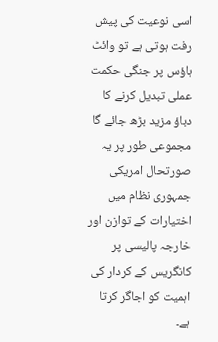اسی نوعیت کی پیش رفت ہوتی ہے تو وائٹ ہاؤس پر جنگی حکمت عملی تبدیل کرنے کا دباؤ مزید بڑھ جائے گا مجموعی طور پر یہ صورتحال امریکی جمہوری نظام میں اختیارات کے توازن اور خارجہ پالیسی پر کانگریس کے کردار کی اہمیت کو اجاگر کرتا ہے۔